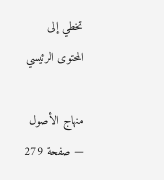تخطي إلى المحتوى الرئيسي

منهاج الأصول — صفحة 279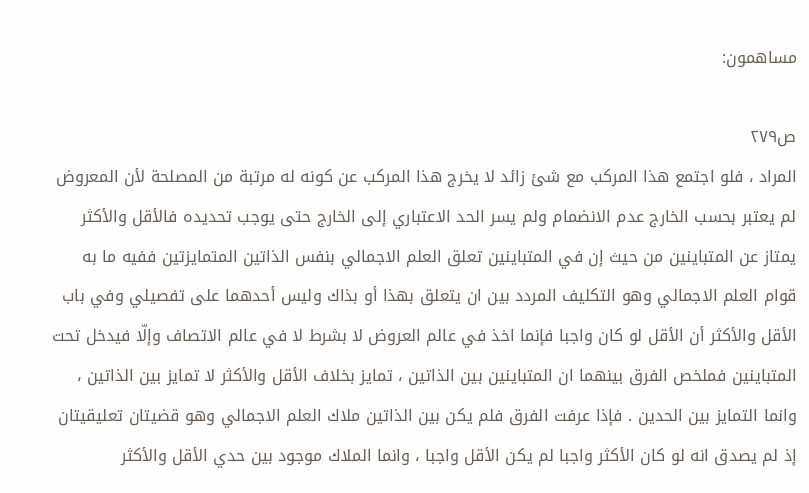مساهمون:

ص٢٧٩
المراد ، فلو اجتمع هذا المركب مع شئ زائد لا يخرج هذا المركب عن كونه له مرتبة من المصلحة لأن المعروض لم يعتبر بحسب الخارج عدم الانضمام ولم يسر الحد الاعتباري إلى الخارج حتى يوجب تحديده فالأقل والأكثر يمتاز عن المتباينين من حيث إن في المتباينين تعلق العلم الاجمالي بنفس الذاتين المتمايزتين ففيه ما به قوام العلم الاجمالي وهو التكليف المردد بين ان يتعلق بهذا أو بذاك وليس أحدهما على تفصيلي وفي باب الأقل والأكثر أن الأقل لو كان واجبا فإنما اخذ في عالم العروض لا بشرط لا في عالم الاتصاف وإلّا فيدخل تحت المتباينين فملخص الفرق بينهما ان المتباينين بين الذاتين ، تمايز بخلاف الأقل والأكثر لا تمايز بين الذاتين ، وانما التمايز بين الحدين . فإذا عرفت الفرق فلم يكن بين الذاتين ملاك العلم الاجمالي وهو قضيتان تعليقيتان إذ لم يصدق انه لو كان الأكثر واجبا لم يكن الأقل واجبا ، وانما الملاك موجود بين حدي الأقل والأكثر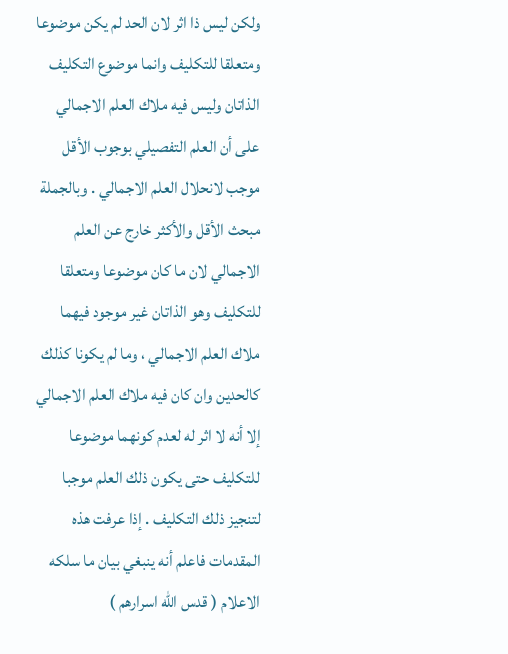ولكن ليس ذا اثر لان الحد لم يكن موضوعا ومتعلقا للتكليف وانما موضوع التكليف الذاتان وليس فيه ملاك العلم الاجمالي على أن العلم التفصيلي بوجوب الأقل موجب لانحلال العلم الاجمالي . وبالجملة مبحث الأقل والأكثر خارج عن العلم الاجمالي لان ما كان موضوعا ومتعلقا للتكليف وهو الذاتان غير موجود فيهما ملاك العلم الاجمالي ، وما لم يكونا كذلك كالحدين وان كان فيه ملاك العلم الاجمالي إلا أنه لا اثر له لعدم كونهما موضوعا للتكليف حتى يكون ذلك العلم موجبا لتنجيز ذلك التكليف . إذا عرفت هذه المقدمات فاعلم أنه ينبغي بيان ما سلكه الاعلام ( قدس اللّه اسرارهم )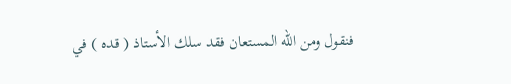فنقول ومن اللّه المستعان فقد سلك الأستاذ ( قده ) في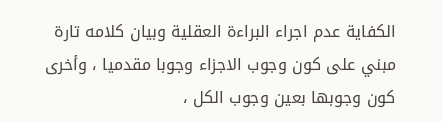الكفاية عدم اجراء البراءة العقلية وبيان كلامه تارة مبني على كون وجوب الاجزاء وجوبا مقدميا ، وأخرى كون وجوبها بعين وجوب الكل ،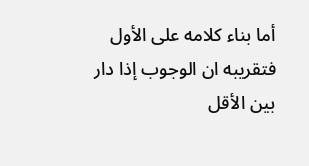أما بناء كلامه على الأول فتقريبه ان الوجوب إذا دار بين الأقل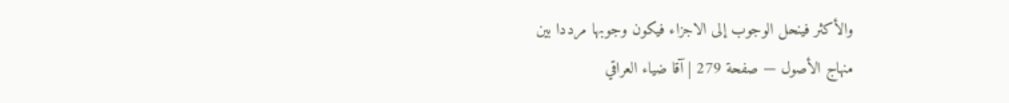والأكثر فينحل الوجوب إلى الاجزاء فيكون وجوبها مرددا بين
منهاج الأصول — صفحة 279 | آقا ضياء العراقي